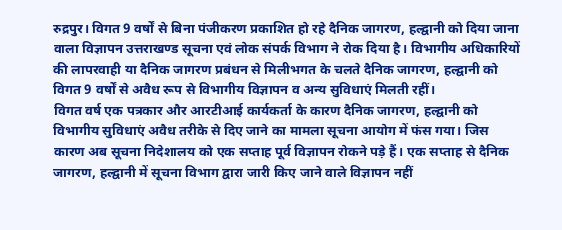रुद्रपुर। विगत 9 वर्षों से बिना पंजीकरण प्रकाशित हो रहे दैनिक जागरण, हल्द्वानी को दिया जाना वाला विज्ञापन उत्तराखण्ड सूचना एवं लोक संपर्क विभाग ने रोक दिया है। विभागीय अधिकारियों की लापरवाही या दैनिक जागरण प्रबंधन से मिलीभगत के चलते दैनिक जागरण, हल्द्वानी को विगत 9 वर्षों से अवैध रूप से विभागीय विज्ञापन व अन्य सुविधाएं मिलती रहीं।
विगत वर्ष एक पत्रकार और आरटीआई कार्यकर्ता के कारण दैनिक जागरण, हल्द्वानी को विभागीय सुविधाएं अवैध तरीके से दिए जाने का मामला सूचना आयोग में फंस गया। जिस कारण अब सूचना निदेशालय को एक सप्ताह पूर्व विज्ञापन रोकने पड़े हैं। एक सप्ताह से दैनिक जागरण, हल्द्वानी में सूचना विभाग द्वारा जारी किए जाने वाले विज्ञापन नहीं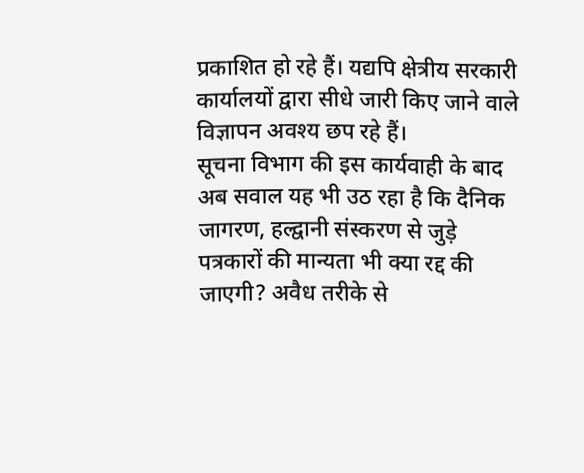प्रकाशित हो रहे हैं। यद्यपि क्षेत्रीय सरकारी कार्यालयों द्वारा सीधे जारी किए जाने वाले विज्ञापन अवश्य छप रहे हैं।
सूचना विभाग की इस कार्यवाही के बाद अब सवाल यह भी उठ रहा है कि दैनिक जागरण, हल्द्वानी संस्करण से जुड़े पत्रकारों की मान्यता भी क्या रद्द की जाएगी? अवैध तरीके से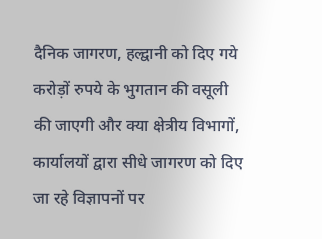दैनिक जागरण, हल्द्वानी को दिए गये करोड़ों रुपये के भुगतान की वसूली की जाएगी और क्या क्षेत्रीय विभागों, कार्यालयों द्वारा सीधे जागरण को दिए जा रहे विज्ञापनों पर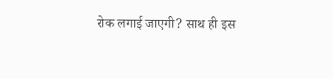रोक लगाई जाएगी? साथ ही इस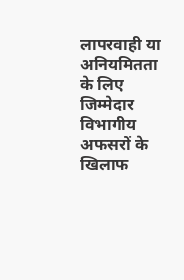लापरवाही या अनियमितता के लिए जिम्मेदार विभागीय अफसरों के खिलाफ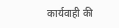कार्यवाही की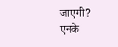जाएगी?
एनके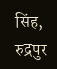सिंह, रुद्रपुर